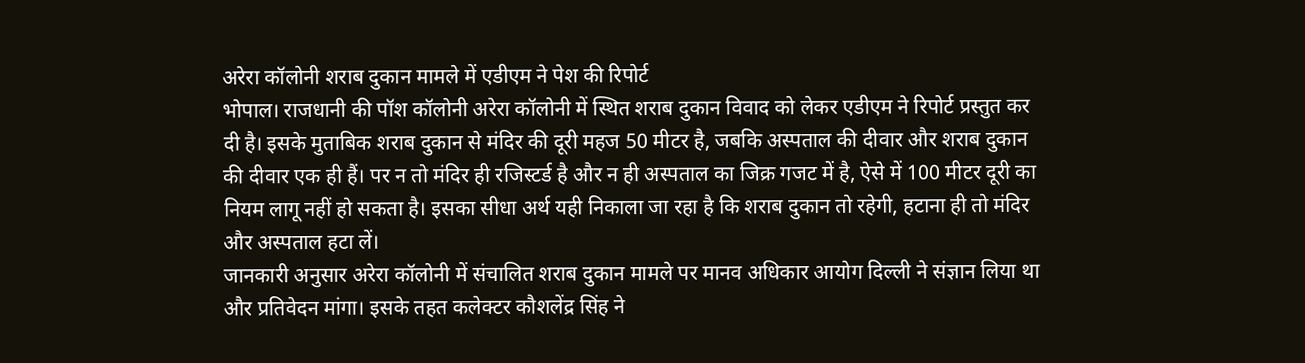अरेरा कॉलोनी शराब दुकान मामले में एडीएम ने पेश की रिपोर्ट
भोपाल। राजधानी की पॉश कॉलोनी अरेरा कॉलोनी में स्थित शराब दुकान विवाद को लेकर एडीएम ने रिपोर्ट प्रस्तुत कर दी है। इसके मुताबिक शराब दुकान से मंदिर की दूरी महज 50 मीटर है, जबकि अस्पताल की दीवार और शराब दुकान की दीवार एक ही हैं। पर न तो मंदिर ही रजिस्टर्ड है और न ही अस्पताल का जिक्र गजट में है, ऐसे में 100 मीटर दूरी का नियम लागू नहीं हो सकता है। इसका सीधा अर्थ यही निकाला जा रहा है कि शराब दुकान तो रहेगी, हटाना ही तो मंदिर और अस्पताल हटा लें।
जानकारी अनुसार अरेरा कॉलोनी में संचालित शराब दुकान मामले पर मानव अधिकार आयोग दिल्ली ने संज्ञान लिया था और प्रतिवेदन मांगा। इसके तहत कलेक्टर कौशलेंद्र सिंह ने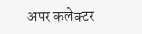अपर कलेक्टर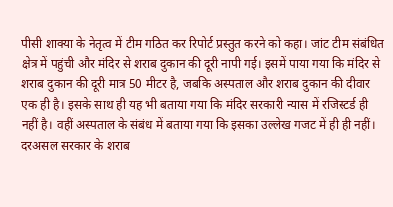पीसी शाक्या के नेतृत्व में टीम गठित कर रिपोर्ट प्रस्तुत करने को कहा। जांट टीम संबंधित क्षेत्र में पहुंची और मंदिर से शराब दुकान की दूरी नापी गई। इसमें पाया गया कि मंदिर से शराब दुकान की दूरी मात्र 50 मीटर है, जबकि अस्पताल और शराब दुकान की दीवार एक ही है। इसके साथ ही यह भी बताया गया कि मंदिर सरकारी न्यास में रजिस्टर्ड ही नहीं है। वहीं अस्पताल के संबंध में बताया गया कि इसका उल्लेख गजट में ही ही नहीं। दरअसल सरकार के शराब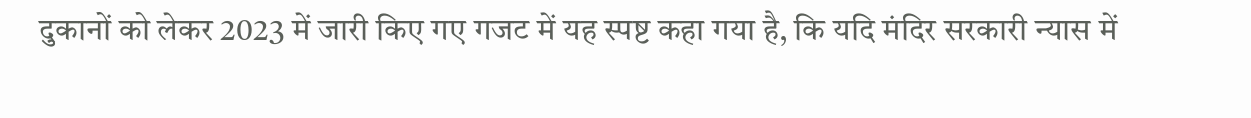दुकानों को लेकर 2023 में जारी किए गए गजट में यह स्पष्ट कहा गया है, कि यदि मंदिर सरकारी न्यास में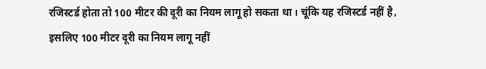रजिस्टर्ड होता तो 100 मीटर की दूरी का नियम लागू हो सकता था। चूंकि यह रजिस्टर्ड नहीं है, इसलिए 100 मीटर दूरी का नियम लागू नहीं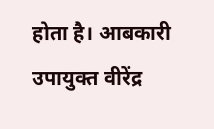होता है। आबकारी उपायुक्त वीरेंद्र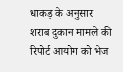धाकड़ के अनुसार शराब दुकान मामले की रिपोर्ट आयोग को भेज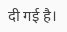दी गई है।